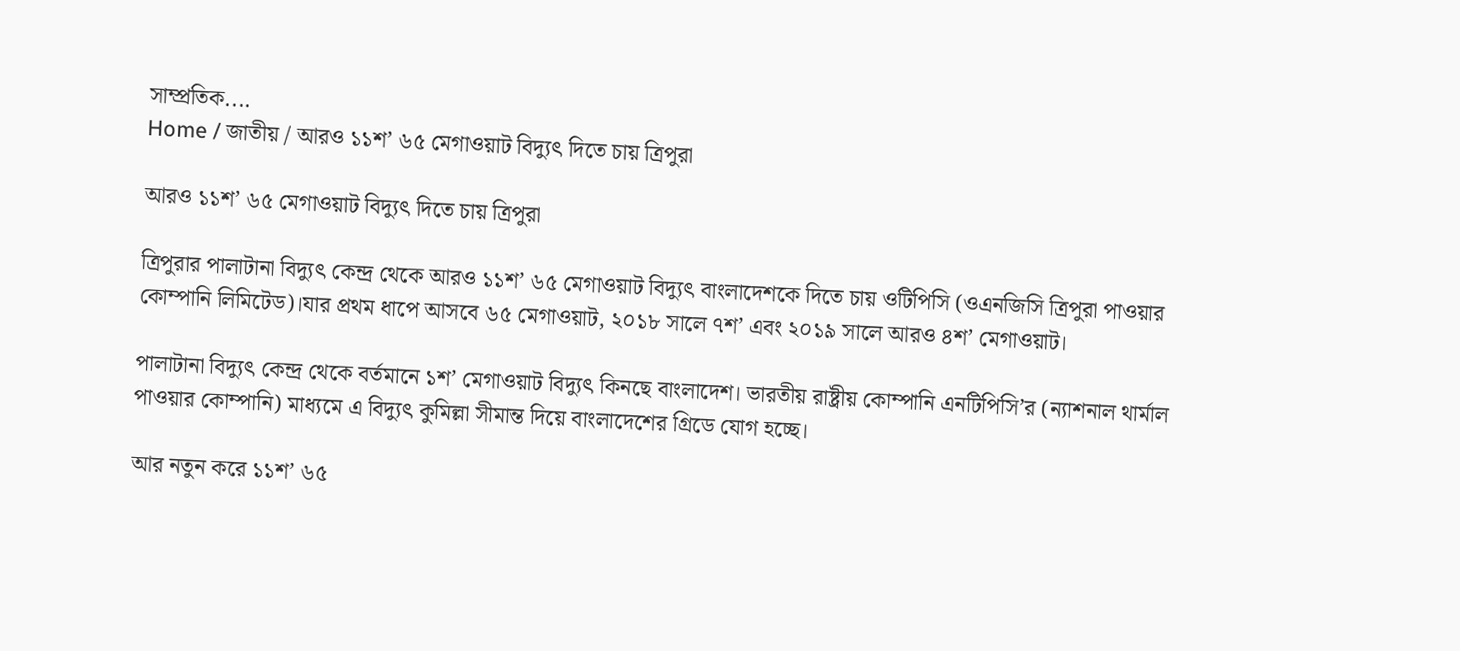সাম্প্রতিক....
Home / জাতীয় / আরও ১১শ’ ৬৫ মেগাওয়াট বিদ্যুৎ দিতে চায় ত্রিপুরা

আরও ১১শ’ ৬৫ মেগাওয়াট বিদ্যুৎ দিতে চায় ত্রিপুরা

ত্রিপুরার পালাটানা বিদ্যুৎ কেন্দ্র থেকে আরও ১১শ’ ৬৫ মেগাওয়াট বিদ্যুৎ বাংলাদেশকে দিতে চায় ওটিপিসি (ওএনজিসি ত্রিপুরা পাওয়ার কোম্পানি লিমিটেড)।যার প্রথম ধাপে আসবে ৬৫ মেগাওয়াট, ২০১৮ সালে ৭শ’ এবং ২০১৯ সালে আরও ৪শ’ মেগাওয়াট।

পালাটানা বিদ্যুৎ কেন্দ্র থেকে বর্তমানে ১শ’ মেগাওয়াট বিদ্যুৎ কিনছে বাংলাদেশ। ভারতীয় রাষ্ট্রীয় কোম্পানি এনটিপিসি’র (ন্যাশনাল থার্মাল পাওয়ার কোম্পানি) মাধ্যমে এ বিদ্যুৎ কুমিল্লা সীমান্ত দিয়ে বাংলাদেশের গ্রিডে যোগ হচ্ছে।

আর নতুন করে ১১শ’ ৬৫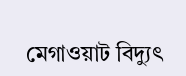মেগাওয়াট বিদ্যুৎ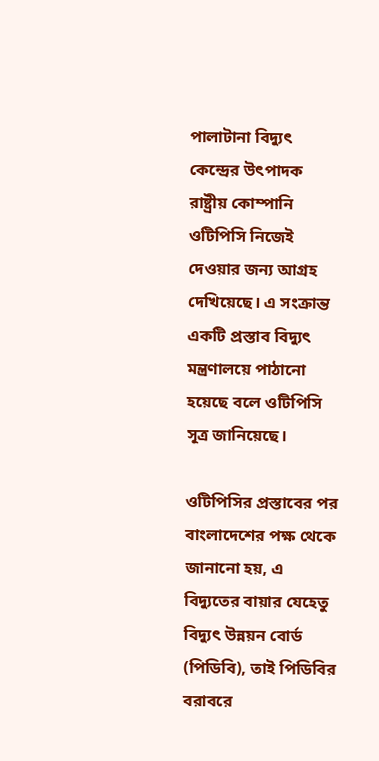পালাটানা বিদ্যুৎ কেন্দ্রের উৎপাদক রাষ্ট্রীয় কোম্পানি ওটিপিসি নিজেই দেওয়ার জন্য আগ্রহ দেখিয়েছে। এ সংক্রান্ত একটি প্রস্তাব বিদ্যুৎ মন্ত্রণালয়ে পাঠানো হয়েছে বলে ওটিপিসি সূত্র জানিয়েছে।

ওটিপিসির প্রস্তাবের পর বাংলাদেশের পক্ষ থেকে জানানো হয়, এ বিদ্যুতের বায়ার যেহেতু বিদ্যুৎ উন্নয়ন বোর্ড (পিডিবি), তাই পিডিবির বরাবরে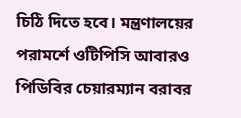চিঠি দিতে হবে। মন্ত্রণালয়ের পরামর্শে ওটিপিসি আবারও পিডিবির চেয়ারম্যান বরাবর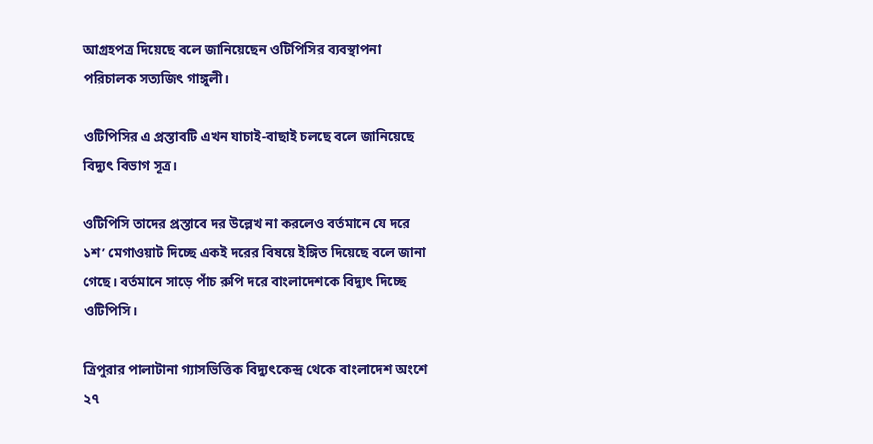আগ্রহপত্র দিয়েছে বলে জানিয়েছেন ওটিপিসির ব্যবস্থাপনা পরিচালক সত্যজিৎ গাঙ্গুলী।

ওটিপিসির এ প্রস্তাবটি এখন যাচাই-বাছাই চলছে বলে জানিয়েছে বিদ্যুৎ বিভাগ সূত্র।

ওটিপিসি তাদের প্রস্তাবে দর উল্লেখ না করলেও বর্তমানে যে দরে ১শ’ মেগাওয়াট দিচ্ছে একই দরের বিষয়ে ইঙ্গিত দিয়েছে বলে জানা গেছে। বর্তমানে সাড়ে পাঁচ রুপি দরে বাংলাদেশকে বিদ্যুৎ দিচ্ছে ওটিপিসি।

ত্রিপুরার পালাটানা গ্যাসভিত্তিক বিদ্যুৎকেন্দ্র থেকে বাংলাদেশ অংশে ২৭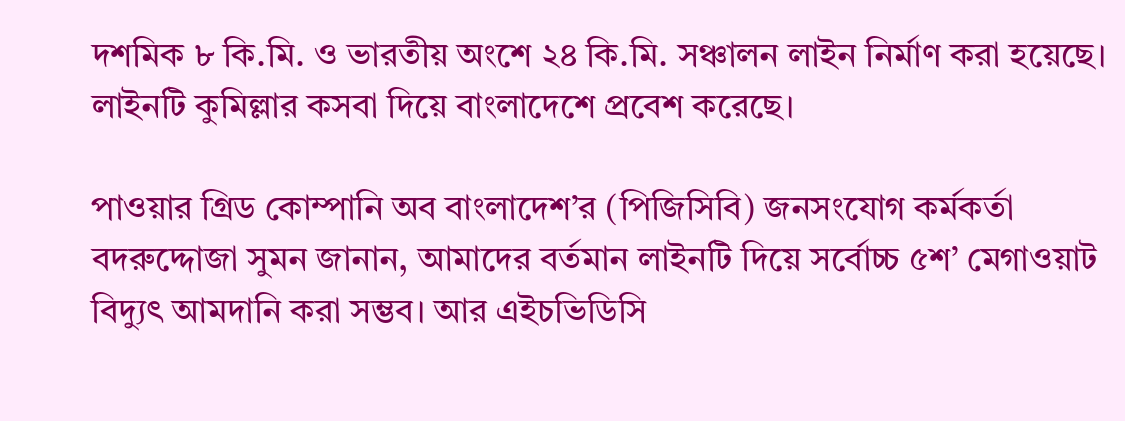দশমিক ৮ কি.মি. ও ভারতীয় অংশে ২৪ কি.মি. সঞ্চালন লাইন নির্মাণ করা হয়েছে। লাইনটি কুমিল্লার কসবা দিয়ে বাংলাদেশে প্রবেশ করেছে।

পাওয়ার গ্রিড কোম্পানি অব বাংলাদেশ’র (পিজিসিবি) জনসংযোগ কর্মকর্তা বদরুদ্দোজা সুমন জানান, আমাদের বর্তমান লাইনটি দিয়ে সর্বোচ্চ ৫শ’ মেগাওয়াট বিদ্যুৎ আমদানি করা সম্ভব। আর এইচভিডিসি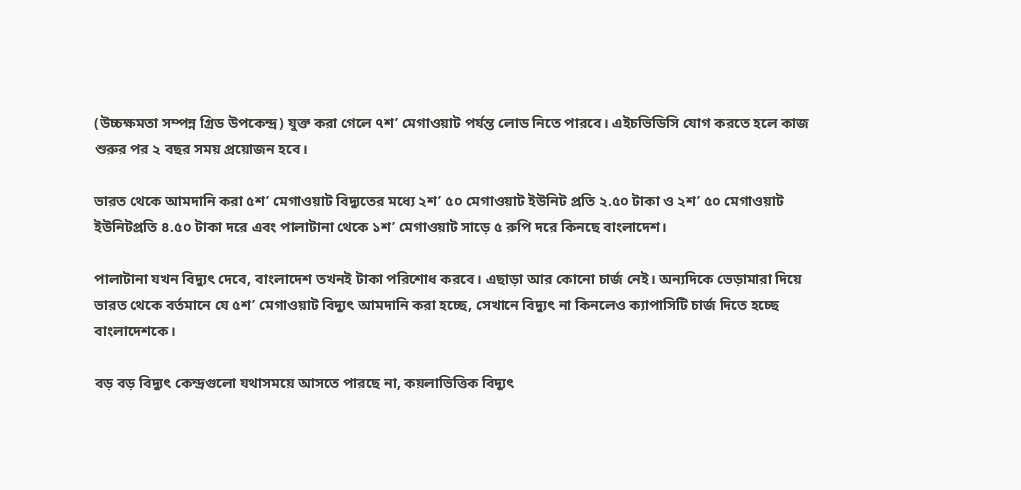(উচ্চক্ষমতা সম্পন্ন গ্রিড উপকেন্দ্র) যুক্ত করা গেলে ৭শ’ মেগাওয়াট পর্যন্ত লোড নিতে পারবে। এইচভিডিসি যোগ করতে হলে কাজ শুরুর পর ২ বছর সময় প্রয়োজন হবে।

ভারত থেকে আমদানি করা ৫শ’ মেগাওয়াট বিদ্যুতের মধ্যে ২শ’ ৫০ মেগাওয়াট ইউনিট প্রতি ২.৫০ টাকা ও ২শ’ ৫০ মেগাওয়াট ইউনিটপ্রতি ৪.৫০ টাকা দরে এবং পালাটানা থেকে ১শ’ মেগাওয়াট সাড়ে ৫ রুপি দরে কিনছে বাংলাদেশ।

পালাটানা যখন বিদ্যুৎ দেবে, বাংলাদেশ তখনই টাকা পরিশোধ করবে। এছাড়া আর কোনো চার্জ নেই। অন্যদিকে ভেড়ামারা দিয়ে ভারত থেকে বর্তমানে যে ৫শ’ মেগাওয়াট বিদ্যুৎ আমদানি করা হচ্ছে, সেখানে বিদ্যুৎ না কিনলেও ক্যাপাসিটি চার্জ দিতে হচ্ছে বাংলাদেশকে।

বড় বড় বিদ্যুৎ কেন্দ্রগুলো যথাসময়ে আসতে পারছে না, কয়লাভিত্তিক বিদ্যুৎ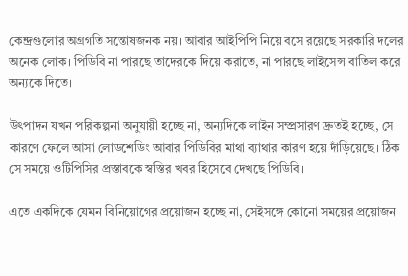কেন্দ্রগুলোর অগ্রগতি সন্তোষজনক নয়। আবার আইপিপি নিয়ে বসে রয়েছে সরকারি দলের অনেক লোক। পিডিবি না পারছে তাদেরকে দিয়ে করাতে, না পারছে লাইসেন্স বাতিল করে অন্যকে দিতে।

উৎপাদন যখন পরিকল্পনা অনুযায়ী হচ্ছে না, অন্যদিকে লাইন সম্প্রসারণ দ্রুতই হচ্ছে, সে কারণে ফেলে আসা লোডশেডিং আবার পিডিবির মাথা ব্যাথার কারণ হয়ে দাঁড়িয়েছে। ঠিক সে সময়ে ওটিপিসির প্রস্তাবকে স্বস্তির খবর হিসেবে দেখছে পিডিবি।

এতে একদিকে যেমন বিনিয়োগের প্রয়োজন হচ্ছে না, সেইসঙ্গে কোনো সময়ের প্রয়োজন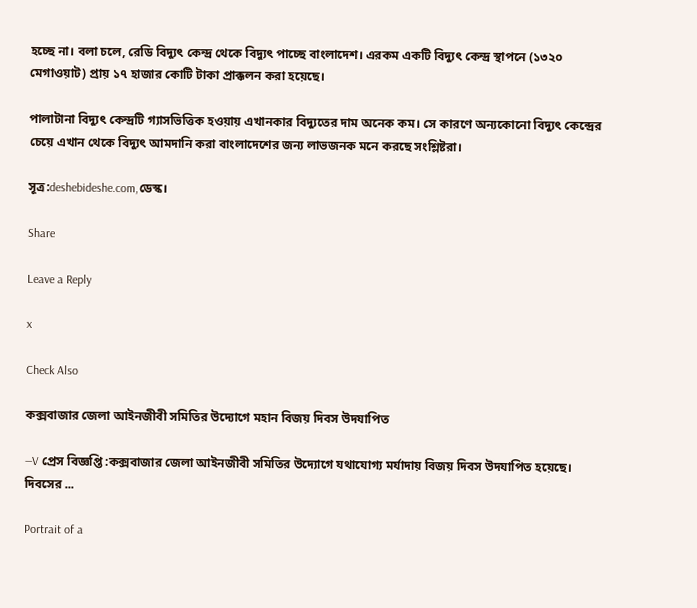হচ্ছে না। বলা চলে, রেডি বিদ্যুৎ কেন্দ্র থেকে বিদ্যুৎ পাচ্ছে বাংলাদেশ। এরকম একটি বিদ্যুৎ কেন্দ্র স্থাপনে (১৩২০ মেগাওয়াট) প্রায় ১৭ হাজার কোটি টাকা প্রাক্কলন করা হয়েছে।

পালাটানা বিদ্যুৎ কেন্দ্রটি গ্যাসভিত্তিক হওয়ায় এখানকার বিদ্যুতের দাম অনেক কম। সে কারণে অন্যকোনো বিদ্যুৎ কেন্দ্রের চেয়ে এখান থেকে বিদ্যুৎ আমদানি করা বাংলাদেশের জন্য লাভজনক মনে করছে সংশ্লিষ্টরা।

সূত্র:deshebideshe.com,ডেস্ক।

Share

Leave a Reply

x

Check Also

কক্সবাজার জেলা আইনজীবী সমিতির উদ্যোগে মহান বিজয় দিবস উদযাপিত

—V প্রেস বিজ্ঞপ্তি :কক্সবাজার জেলা আইনজীবী সমিতির উদ্যোগে যথাযোগ্য মর্যাদায় বিজয় দিবস উদযাপিত হয়েছে। দিবসের ...

Portrait of a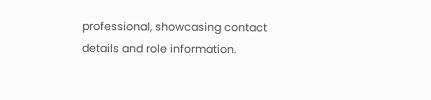professional, showcasing contact details and role information.